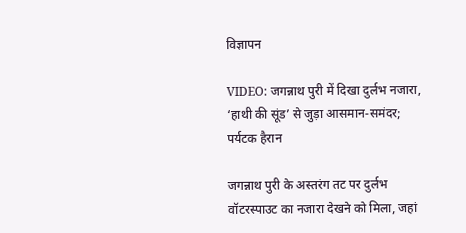विज्ञापन

VIDEO: जगन्नाथ पुरी में दिखा दुर्लभ नजारा, ‘हाथी की सूंड’ से जुड़ा आसमान‑समंदर; पर्यटक हैरान

जगन्नाथ पुरी के अस्तरंग तट पर दुर्लभ वॉटरस्पाउट का नजारा देखने को मिला, जहां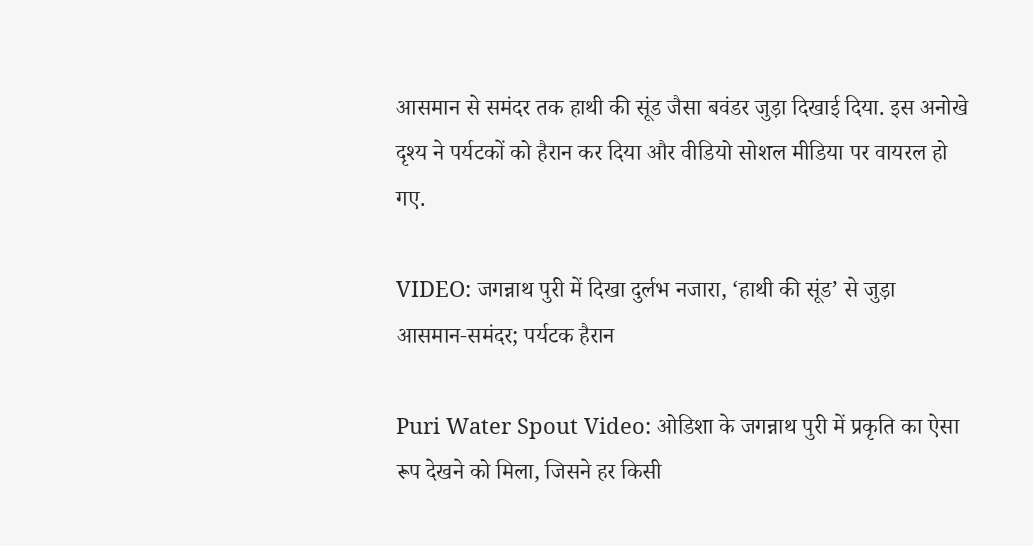आसमान से समंदर तक हाथी की सूंड जैसा बवंडर जुड़ा दिखाई दिया. इस अनोखे दृश्य ने पर्यटकों को हैरान कर दिया और वीडियो सोशल मीडिया पर वायरल हो गए.

VIDEO: जगन्नाथ पुरी में दिखा दुर्लभ नजारा, ‘हाथी की सूंड’ से जुड़ा आसमान‑समंदर; पर्यटक हैरान

Puri Water Spout Video: ओडिशा के जगन्नाथ पुरी में प्रकृति का ऐसा रूप देखने को मिला, जिसने हर किसी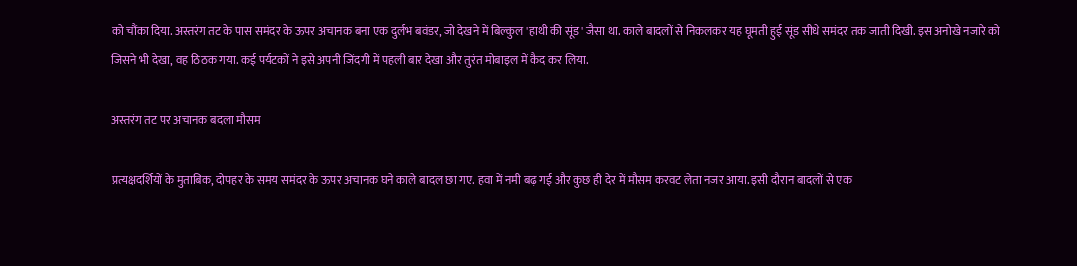को चौंका दिया. अस्तरंग तट के पास समंदर के ऊपर अचानक बना एक दुर्लभ बवंडर, जो देखने में बिल्कुल 'हाथी की सूंड' जैसा था. काले बादलों से निकलकर यह घूमती हुई सूंड सीधे समंदर तक जाती दिखी. इस अनोखे नजारे को जिसने भी देखा, वह ठिठक गया. कई पर्यटकों ने इसे अपनी जिंदगी में पहली बार देखा और तुरंत मोबाइल में कैद कर लिया.

अस्तरंग तट पर अचानक बदला मौसम

प्रत्यक्षदर्शियों के मुताबिक, दोपहर के समय समंदर के ऊपर अचानक घने काले बादल छा गए. हवा में नमी बढ़ गई और कुछ ही देर में मौसम करवट लेता नजर आया. इसी दौरान बादलों से एक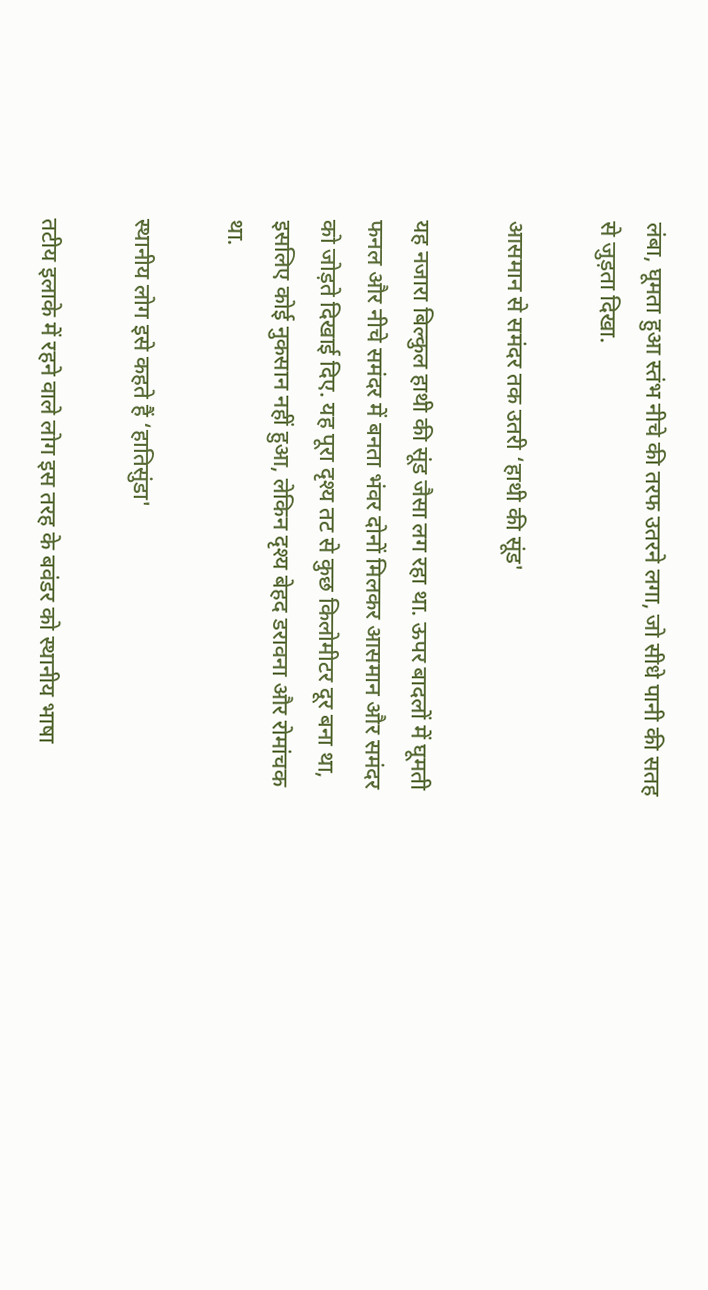लंबा, घूमता हुआ स्तंभ नीचे की तरफ उतरने लगा, जो सीधे पानी की सतह से जुड़ता दिखा.

आसमान से समंदर तक उतरी ‘हाथी की सूंड'

यह नजारा बिल्कुल हाथी की सूंड जैसा लग रहा था. ऊपर बादलों में घूमती फनल और नीचे समंदर में बनता भंवर दोनों मिलकर आसमान और समंदर को जोड़ते दिखाई दिए. यह पूरा दृश्य तट से कुछ किलोमीटर दूर बना था, इसलिए कोई नुकसान नहीं हुआ, लेकिन दृश्य बेहद डरावना और रोमांचक था.

स्थानीय लोग इसे कहते हैं ‘हातिसुंडा'

तटीय इलाके में रहने वाले लोग इस तरह के बवंडर को स्थानीय भाषा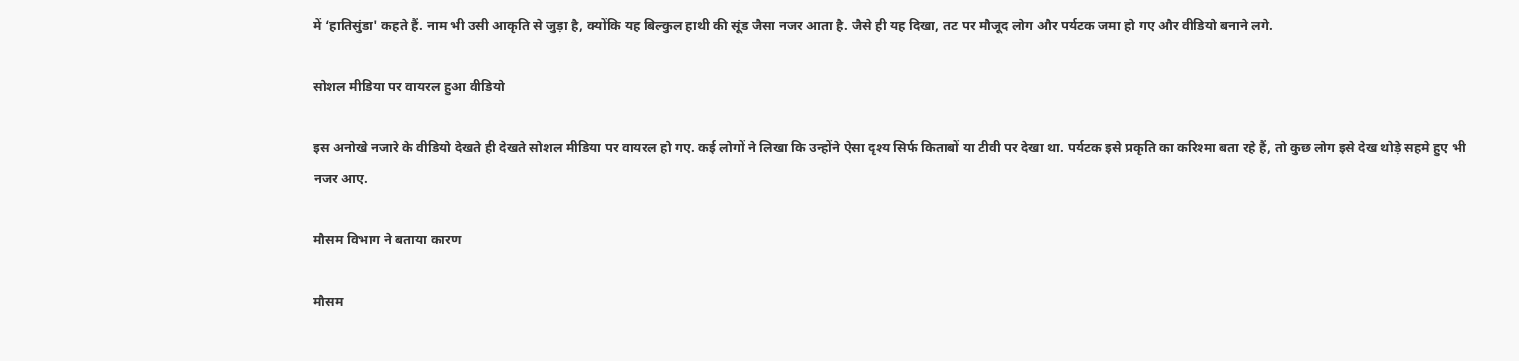में ‘हातिसुंडा' कहते हैं. नाम भी उसी आकृति से जुड़ा है, क्योंकि यह बिल्कुल हाथी की सूंड जैसा नजर आता है. जैसे ही यह दिखा, तट पर मौजूद लोग और पर्यटक जमा हो गए और वीडियो बनाने लगे.

सोशल मीडिया पर वायरल हुआ वीडियो

इस अनोखे नजारे के वीडियो देखते ही देखते सोशल मीडिया पर वायरल हो गए. कई लोगों ने लिखा कि उन्होंने ऐसा दृश्य सिर्फ किताबों या टीवी पर देखा था. पर्यटक इसे प्रकृति का करिश्मा बता रहे हैं, तो कुछ लोग इसे देख थोड़े सहमे हुए भी नजर आए.

मौसम विभाग ने बताया कारण

मौसम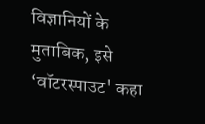विज्ञानियों के मुताबिक, इसे ‘वॉटरस्पाउट' कहा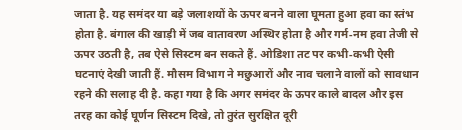जाता है. यह समंदर या बड़े जलाशयों के ऊपर बनने वाला घूमता हुआ हवा का स्तंभ होता है. बंगाल की खाड़ी में जब वातावरण अस्थिर होता है और गर्म‑नम हवा तेजी से ऊपर उठती है, तब ऐसे सिस्टम बन सकते हैं. ओडिशा तट पर कभी‑कभी ऐसी घटनाएं देखी जाती हैं. मौसम विभाग ने मछुआरों और नाव चलाने वालों को सावधान रहने की सलाह दी है. कहा गया है कि अगर समंदर के ऊपर काले बादल और इस तरह का कोई घूर्णन सिस्टम दिखे, तो तुरंत सुरक्षित दूरी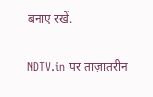बनाए रखें.

NDTV.in पर ताज़ातरीन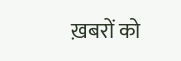ख़बरों को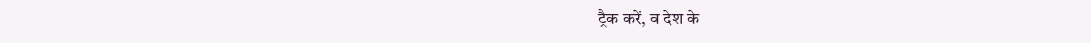ट्रैक करें, व देश के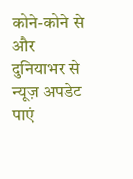कोने-कोने से और दुनियाभर से न्यूज़ अपडेट पाएं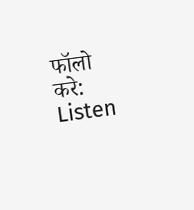फॉलो करे:
Listen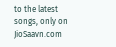to the latest songs, only on JioSaavn.com